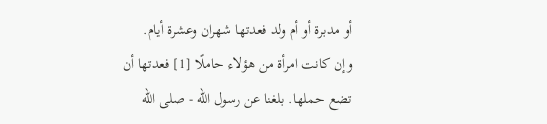أو مدبرة أو أم ولد فعدتها شهران وعشرة أيام.
وإن كانت امرأة من هؤلاء حاملًا [1] فعدتها أن تضع حملها. بلغنا عن رسول الله - صلى الله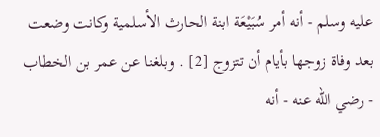عليه وسلم - أنه أمر سُبَيْعَة ابنة الحارث الأسلمية وكانت وضعت بعد وفاة زوجها بأيام أن تتزوج [2] . وبلغنا عن عمر بن الخطاب - رضي الله عنه - أنه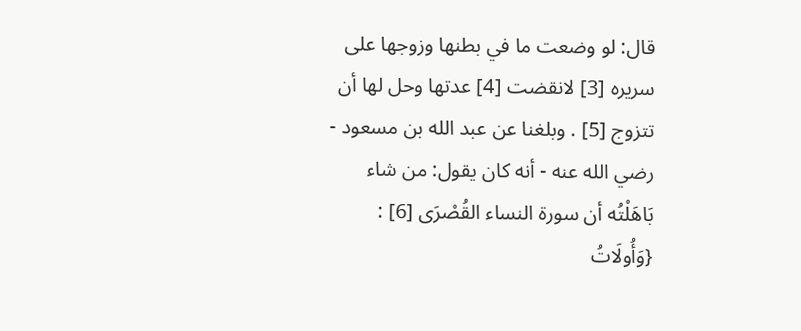قال: لو وضعت ما في بطنها وزوجها على سريره [3] لانقضت [4] عدتها وحل لها أن تتزوج [5] . وبلغنا عن عبد الله بن مسعود - رضي الله عنه - أنه كان يقول: من شاء بَاهَلْتُه أن سورة النساء القُصْرَى [6] : {وَأُولَاتُ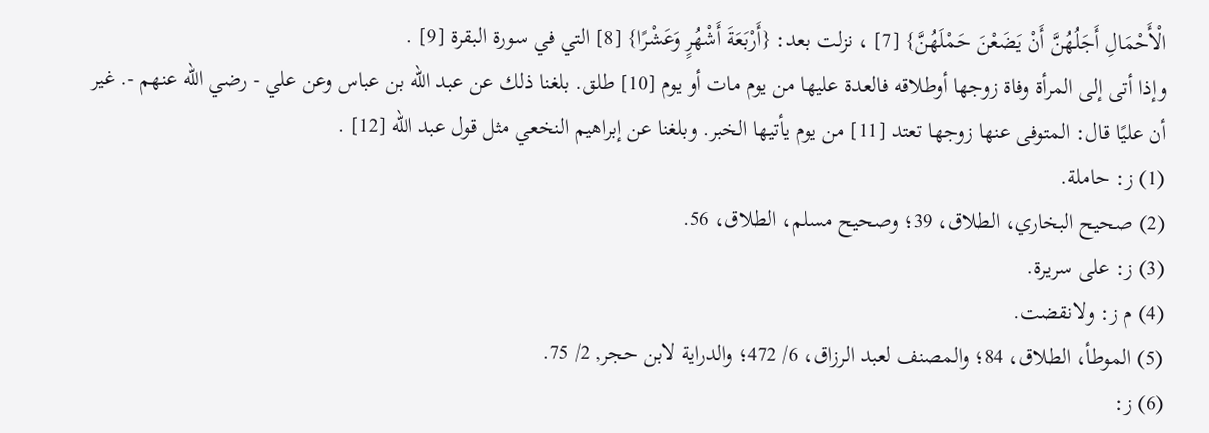الْأَحْمَالِ أَجَلُهُنَّ أَنْ يَضَعْنَ حَمْلَهُنَّ} [7] ، نزلت بعد: {أَرْبَعَةَ أَشْهُرٍ وَعَشْرًا} [8] التي في سورة البقرة [9] .
وإذا أتى إلى المرأة وفاة زوجها أوطلاقه فالعدة عليها من يوم مات أو يوم [10] طلق. بلغنا ذلك عن عبد الله بن عباس وعن علي - رضي الله عنهم -. غير أن عليًا قال: المتوفى عنها زوجها تعتد [11] من يوم يأتيها الخبر. وبلغنا عن إبراهيم النخعي مثل قول عبد الله [12] .
(1) ز: حاملة.
(2) صحيح البخاري، الطلاق، 39؛ وصحيح مسلم، الطلاق، 56.
(3) ز: على سريرة.
(4) م ز: ولانقضت.
(5) الموطأ، الطلاق، 84؛ والمصنف لعبد الرزاق، 6/ 472؛ والدراية لابن حجر, 2/ 75.
(6) ز: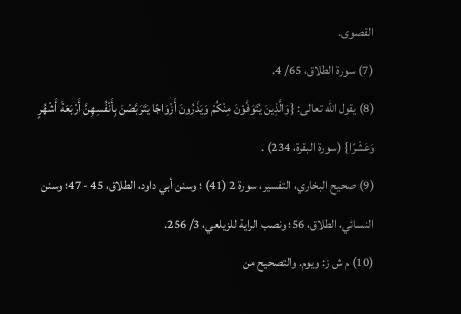القصوى.
(7) سورة الطلاق، 65/ 4.
(8) يقول الله تعالى: {وَالَّذِينَ يُتَوَفَّوْنَ مِنْكُمْ وَيَذَرُونَ أَزْوَاجًا يَتَرَبَّصْنَ بِأَنْفُسِهِنَّ أَرْبَعَةَ أَشْهُرٍ وَعَشْرًا} (سورة البقرة، 234) .
(9) صحيح البخاري، التفسير، سورة 2 (41) ؛ وسنن أبي داود، الطلاق، 45 - 47؛ وسنن النسائي، الطلاق، 56؛ ونصب الراية للزيلعي، 3/ 256.
(10) م ش ز: ويوم. والتصحيح من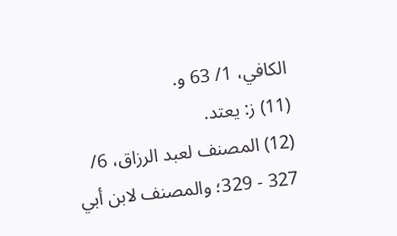الكافي، 1/ 63 و.
(11) ز: يعتد.
(12) المصنف لعبد الرزاق، 6/ 327 - 329؛ والمصنف لابن أبي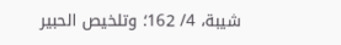شيبة، 4/ 162؛ وتلخيص الحبير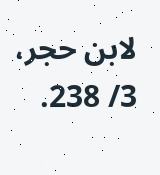لابن حجر، 3/ 238.